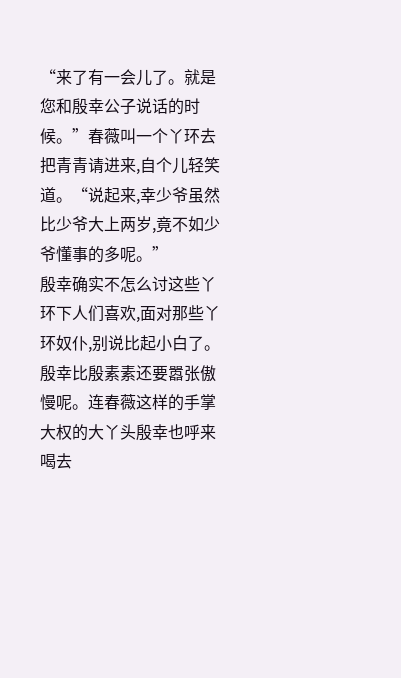“来了有一会儿了。就是您和殷幸公子说话的时候。”春薇叫一个丫环去把青青请进来,自个儿轻笑道。“说起来,幸少爷虽然比少爷大上两岁,竟不如少爷懂事的多呢。”
殷幸确实不怎么讨这些丫环下人们喜欢,面对那些丫环奴仆,别说比起小白了。殷幸比殷素素还要嚣张傲慢呢。连春薇这样的手掌大权的大丫头殷幸也呼来喝去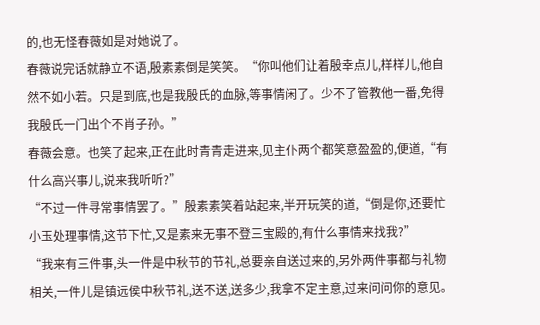的,也无怪春薇如是对她说了。
春薇说完话就静立不语,殷素素倒是笑笑。“你叫他们让着殷幸点儿,样样儿,他自然不如小若。只是到底,也是我殷氏的血脉,等事情闲了。少不了管教他一番,免得我殷氏一门出个不肖子孙。”
春薇会意。也笑了起来,正在此时青青走进来,见主仆两个都笑意盈盈的,便道,“有什么高兴事儿,说来我听听?”
“不过一件寻常事情罢了。”殷素素笑着站起来,半开玩笑的道,“倒是你,还要忙小玉处理事情,这节下忙,又是素来无事不登三宝殿的,有什么事情来找我?”
“我来有三件事,头一件是中秋节的节礼,总要亲自送过来的,另外两件事都与礼物相关,一件儿是镇远侯中秋节礼,送不送,送多少,我拿不定主意,过来问问你的意见。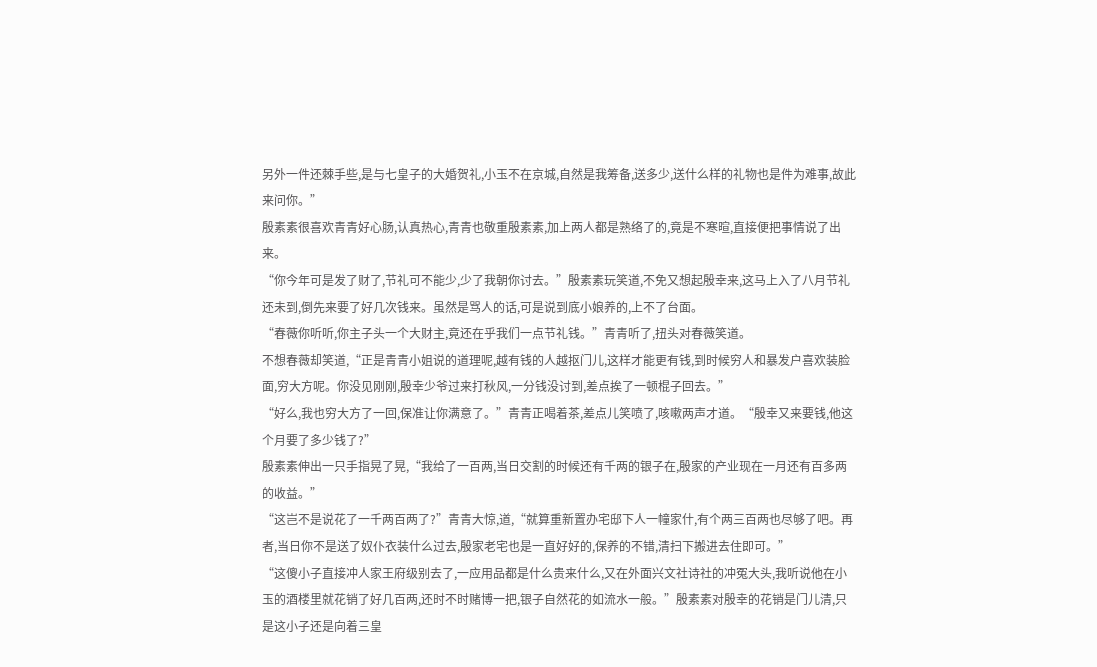另外一件还棘手些,是与七皇子的大婚贺礼,小玉不在京城,自然是我筹备,送多少,送什么样的礼物也是件为难事,故此来问你。”
殷素素很喜欢青青好心肠,认真热心,青青也敬重殷素素,加上两人都是熟络了的,竟是不寒暄,直接便把事情说了出来。
“你今年可是发了财了,节礼可不能少,少了我朝你讨去。”殷素素玩笑道,不免又想起殷幸来,这马上入了八月节礼还未到,倒先来要了好几次钱来。虽然是骂人的话,可是说到底小娘养的,上不了台面。
“春薇你听听,你主子头一个大财主,竟还在乎我们一点节礼钱。”青青听了,扭头对春薇笑道。
不想春薇却笑道,“正是青青小姐说的道理呢,越有钱的人越抠门儿,这样才能更有钱,到时候穷人和暴发户喜欢装脸面,穷大方呢。你没见刚刚,殷幸少爷过来打秋风,一分钱没讨到,差点挨了一顿棍子回去。”
“好么,我也穷大方了一回,保准让你满意了。”青青正喝着茶,差点儿笑喷了,咳嗽两声才道。“殷幸又来要钱,他这个月要了多少钱了?”
殷素素伸出一只手指晃了晃,“我给了一百两,当日交割的时候还有千两的银子在,殷家的产业现在一月还有百多两的收益。”
“这岂不是说花了一千两百两了?”青青大惊,道,“就算重新置办宅邸下人一幢家什,有个两三百两也尽够了吧。再者,当日你不是送了奴仆衣装什么过去,殷家老宅也是一直好好的,保养的不错,清扫下搬进去住即可。”
“这傻小子直接冲人家王府级别去了,一应用品都是什么贵来什么,又在外面兴文社诗社的冲冤大头,我听说他在小玉的酒楼里就花销了好几百两,还时不时赌博一把,银子自然花的如流水一般。”殷素素对殷幸的花销是门儿清,只是这小子还是向着三皇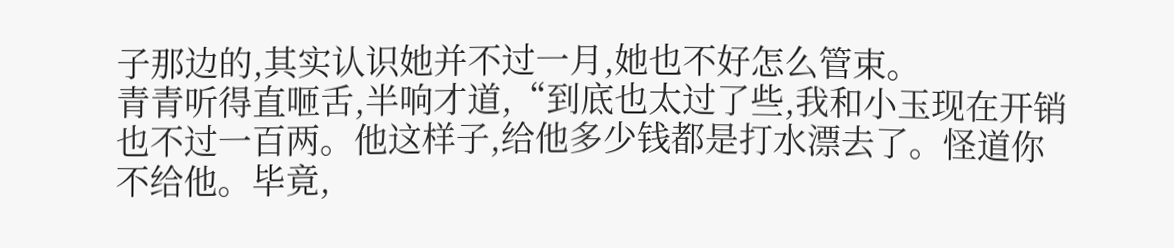子那边的,其实认识她并不过一月,她也不好怎么管束。
青青听得直咂舌,半响才道,“到底也太过了些,我和小玉现在开销也不过一百两。他这样子,给他多少钱都是打水漂去了。怪道你不给他。毕竟,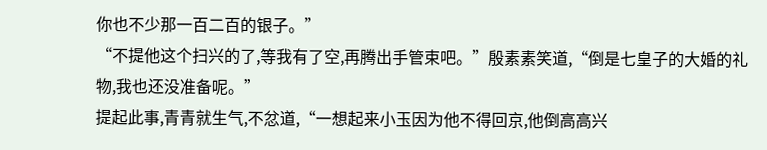你也不少那一百二百的银子。”
“不提他这个扫兴的了,等我有了空,再腾出手管束吧。”殷素素笑道,“倒是七皇子的大婚的礼物,我也还没准备呢。”
提起此事,青青就生气,不忿道,“一想起来小玉因为他不得回京,他倒高高兴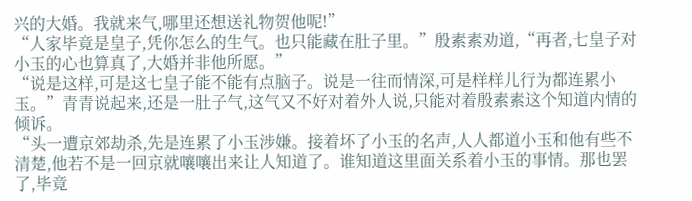兴的大婚。我就来气,哪里还想送礼物贺他呢!”
“人家毕竟是皇子,凭你怎么的生气。也只能藏在肚子里。”殷素素劝道,“再者,七皇子对小玉的心也算真了,大婚并非他所愿。”
“说是这样,可是这七皇子能不能有点脑子。说是一往而情深,可是样样儿行为都连累小玉。”青青说起来,还是一肚子气,这气又不好对着外人说,只能对着殷素素这个知道内情的倾诉。
“头一遭京郊劫杀,先是连累了小玉涉嫌。接着坏了小玉的名声,人人都道小玉和他有些不清楚,他若不是一回京就嚷嚷出来让人知道了。谁知道这里面关系着小玉的事情。那也罢了,毕竟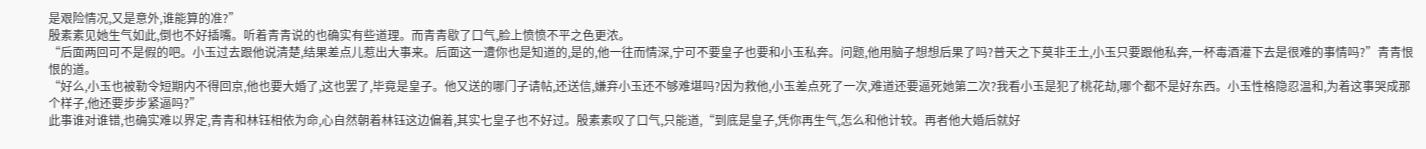是艰险情况,又是意外,谁能算的准?”
殷素素见她生气如此,倒也不好插嘴。听着青青说的也确实有些道理。而青青歇了口气,脸上愤愤不平之色更浓。
“后面两回可不是假的吧。小玉过去跟他说清楚,结果差点儿惹出大事来。后面这一遭你也是知道的,是的,他一往而情深,宁可不要皇子也要和小玉私奔。问题,他用脑子想想后果了吗?普天之下莫非王土,小玉只要跟他私奔,一杯毒酒灌下去是很难的事情吗?”青青恨恨的道。
“好么,小玉也被勒令短期内不得回京,他也要大婚了,这也罢了,毕竟是皇子。他又送的哪门子请帖,还送信,嫌弃小玉还不够难堪吗?因为救他,小玉差点死了一次,难道还要逼死她第二次?我看小玉是犯了桃花劫,哪个都不是好东西。小玉性格隐忍温和,为着这事哭成那个样子,他还要步步紧逼吗?”
此事谁对谁错,也确实难以界定,青青和林钰相依为命,心自然朝着林钰这边偏着,其实七皇子也不好过。殷素素叹了口气,只能道,“到底是皇子,凭你再生气,怎么和他计较。再者他大婚后就好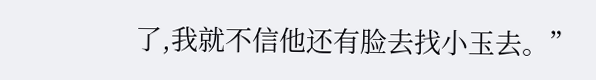了,我就不信他还有脸去找小玉去。”